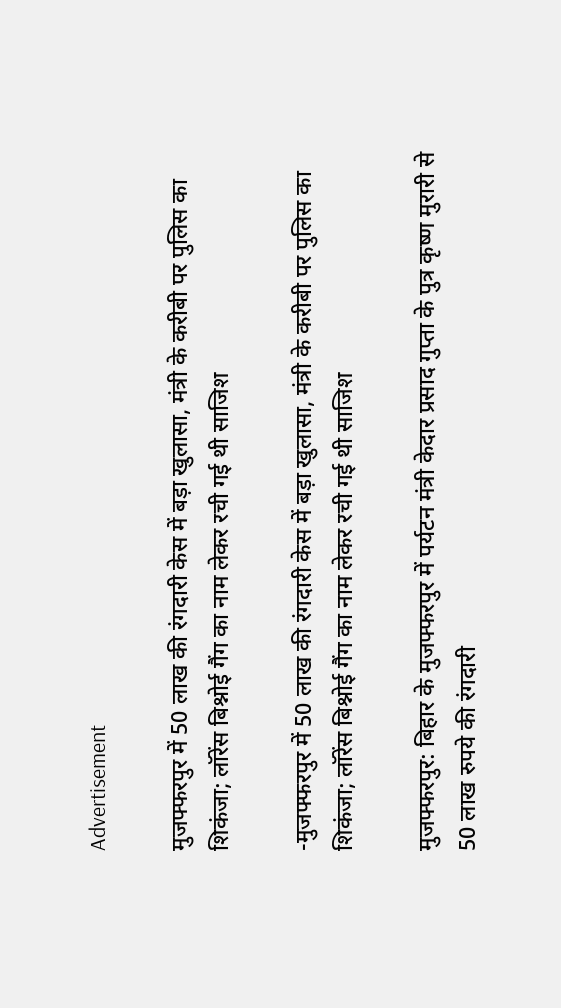Advertisement

मुजफ्फरपुर में 50 लाख की रंगदारी केस में बड़ा खुलासा, मंत्री के करीबी पर पुलिस का शिकंजा; लॉरेंस बिश्नोई गैंग का नाम लेकर रची गई थी साजिश

-मुजफ्फरपुर में 50 लाख की रंगदारी केस में बड़ा खुलासा, मंत्री के करीबी पर पुलिस का शिकंजा; लॉरेंस बिश्नोई गैंग का नाम लेकर रची गई थी साजिश

मुजफ्फरपुर: बिहार के मुजफ्फरपुर में पर्यटन मंत्री केदार प्रसाद गुप्ता के पुत्र कृष्ण मुरारी से 50 लाख रुपये की रंगदारी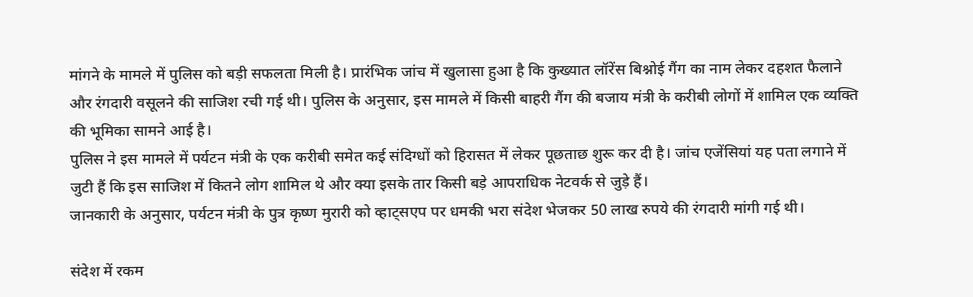मांगने के मामले में पुलिस को बड़ी सफलता मिली है। प्रारंभिक जांच में खुलासा हुआ है कि कुख्यात लॉरेंस बिश्नोई गैंग का नाम लेकर दहशत फैलाने और रंगदारी वसूलने की साजिश रची गई थी। पुलिस के अनुसार, इस मामले में किसी बाहरी गैंग की बजाय मंत्री के करीबी लोगों में शामिल एक व्यक्ति की भूमिका सामने आई है।
पुलिस ने इस मामले में पर्यटन मंत्री के एक करीबी समेत कई संदिग्धों को हिरासत में लेकर पूछताछ शुरू कर दी है। जांच एजेंसियां यह पता लगाने में जुटी हैं कि इस साजिश में कितने लोग शामिल थे और क्या इसके तार किसी बड़े आपराधिक नेटवर्क से जुड़े हैं।
जानकारी के अनुसार, पर्यटन मंत्री के पुत्र कृष्ण मुरारी को व्हाट्सएप पर धमकी भरा संदेश भेजकर 50 लाख रुपये की रंगदारी मांगी गई थी।

संदेश में रकम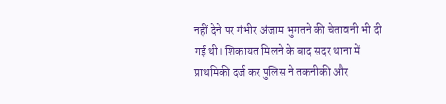नहीं देने पर गंभीर अंजाम भुगतने की चेतावनी भी दी गई थी। शिकायत मिलने के बाद सदर थाना में प्राथमिकी दर्ज कर पुलिस ने तकनीकी और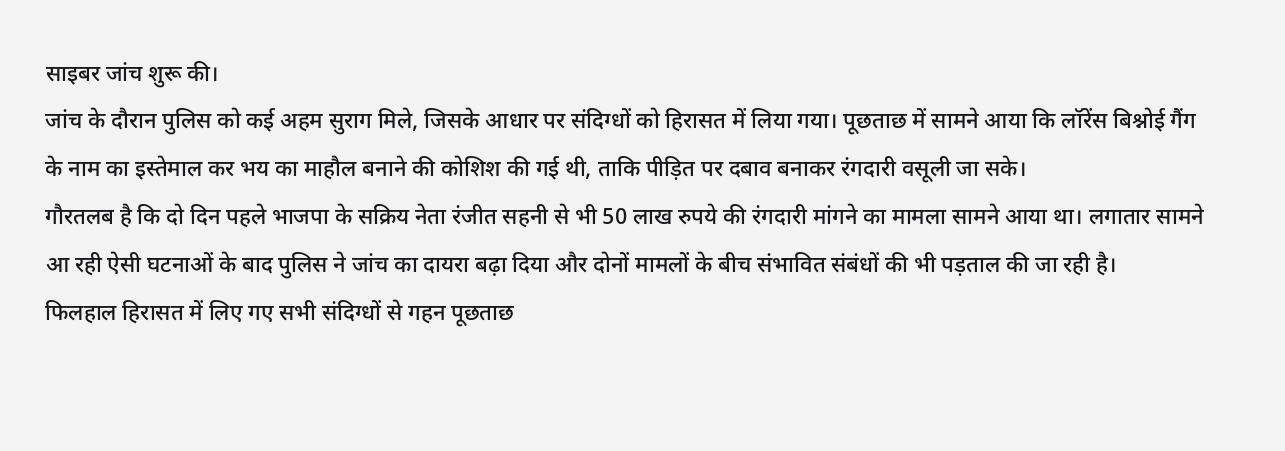साइबर जांच शुरू की।
जांच के दौरान पुलिस को कई अहम सुराग मिले, जिसके आधार पर संदिग्धों को हिरासत में लिया गया। पूछताछ में सामने आया कि लॉरेंस बिश्नोई गैंग के नाम का इस्तेमाल कर भय का माहौल बनाने की कोशिश की गई थी, ताकि पीड़ित पर दबाव बनाकर रंगदारी वसूली जा सके।
गौरतलब है कि दो दिन पहले भाजपा के सक्रिय नेता रंजीत सहनी से भी 50 लाख रुपये की रंगदारी मांगने का मामला सामने आया था। लगातार सामने आ रही ऐसी घटनाओं के बाद पुलिस ने जांच का दायरा बढ़ा दिया और दोनों मामलों के बीच संभावित संबंधों की भी पड़ताल की जा रही है।
फिलहाल हिरासत में लिए गए सभी संदिग्धों से गहन पूछताछ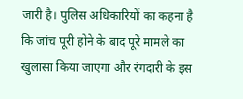जारी है। पुलिस अधिकारियों का कहना है कि जांच पूरी होने के बाद पूरे मामले का खुलासा किया जाएगा और रंगदारी के इस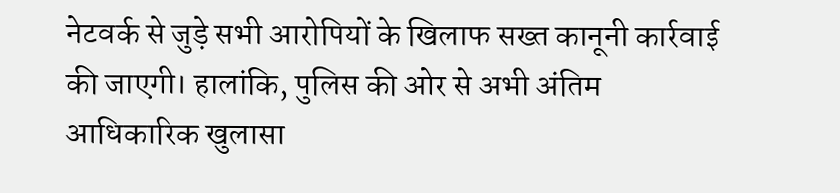नेटवर्क से जुड़े सभी आरोपियों के खिलाफ सख्त कानूनी कार्रवाई की जाएगी। हालांकि, पुलिस की ओर से अभी अंतिम आधिकारिक खुलासा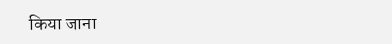किया जाना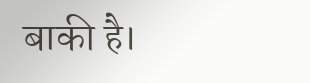बाकी है।